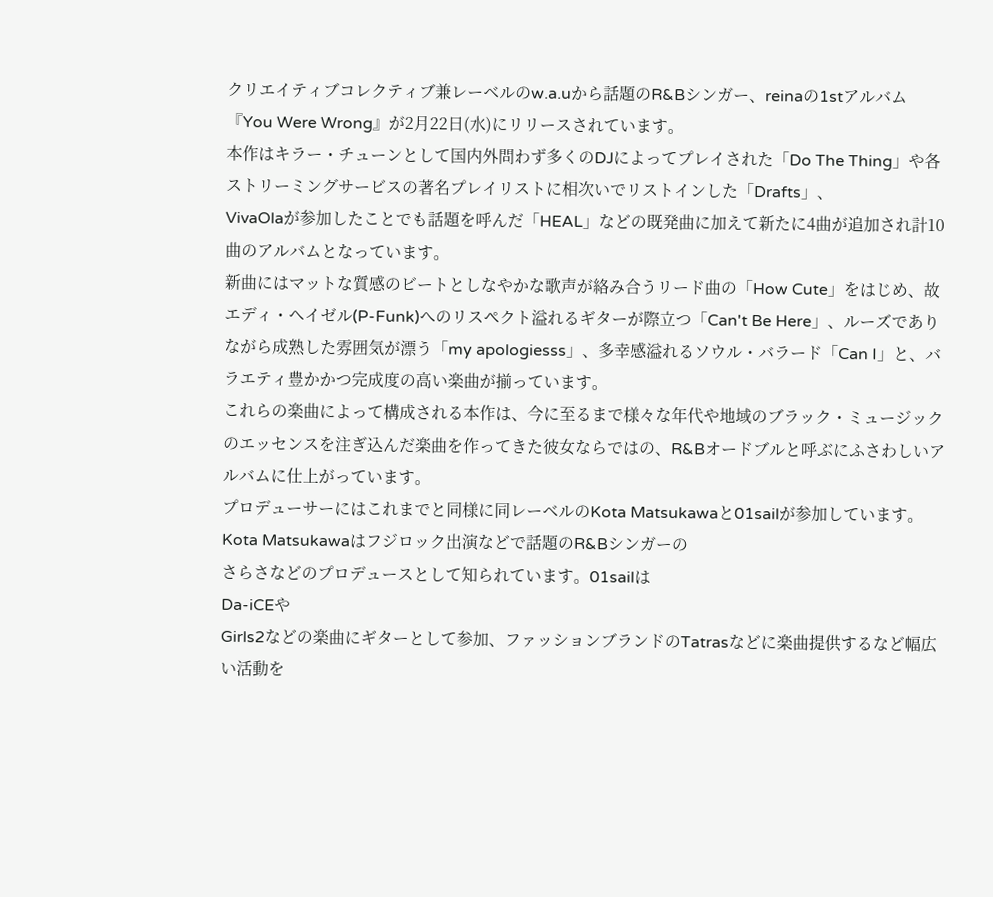クリエイティブコレクティブ兼レーベルのw.a.uから話題のR&Bシンガー、reinaの1stアルバム『You Were Wrong』が2月22日(水)にリリースされています。
本作はキラー・チューンとして国内外問わず多くのDJによってプレイされた「Do The Thing」や各ストリーミングサービスの著名プレイリストに相次いでリストインした「Drafts」、
VivaOlaが参加したことでも話題を呼んだ「HEAL」などの既発曲に加えて新たに4曲が追加され計10曲のアルバムとなっています。
新曲にはマットな質感のビートとしなやかな歌声が絡み合うリード曲の「How Cute」をはじめ、故
エディ・ヘイゼル(P-Funk)へのリスペクト溢れるギターが際立つ「Can't Be Here」、ルーズでありながら成熟した雰囲気が漂う「my apologiesss」、多幸感溢れるソウル・バラード「Can I」と、バラエティ豊かかつ完成度の高い楽曲が揃っています。
これらの楽曲によって構成される本作は、今に至るまで様々な年代や地域のブラック・ミュージックのエッセンスを注ぎ込んだ楽曲を作ってきた彼女ならではの、R&Bオードブルと呼ぶにふさわしいアルバムに仕上がっています。
プロデューサーにはこれまでと同様に同レーベルのKota Matsukawaと01sailが参加しています。Kota Matsukawaはフジロック出演などで話題のR&Bシンガーの
さらさなどのプロデュースとして知られています。01sailは
Da-iCEや
Girls2などの楽曲にギターとして参加、ファッションブランドのTatrasなどに楽曲提供するなど幅広い活動を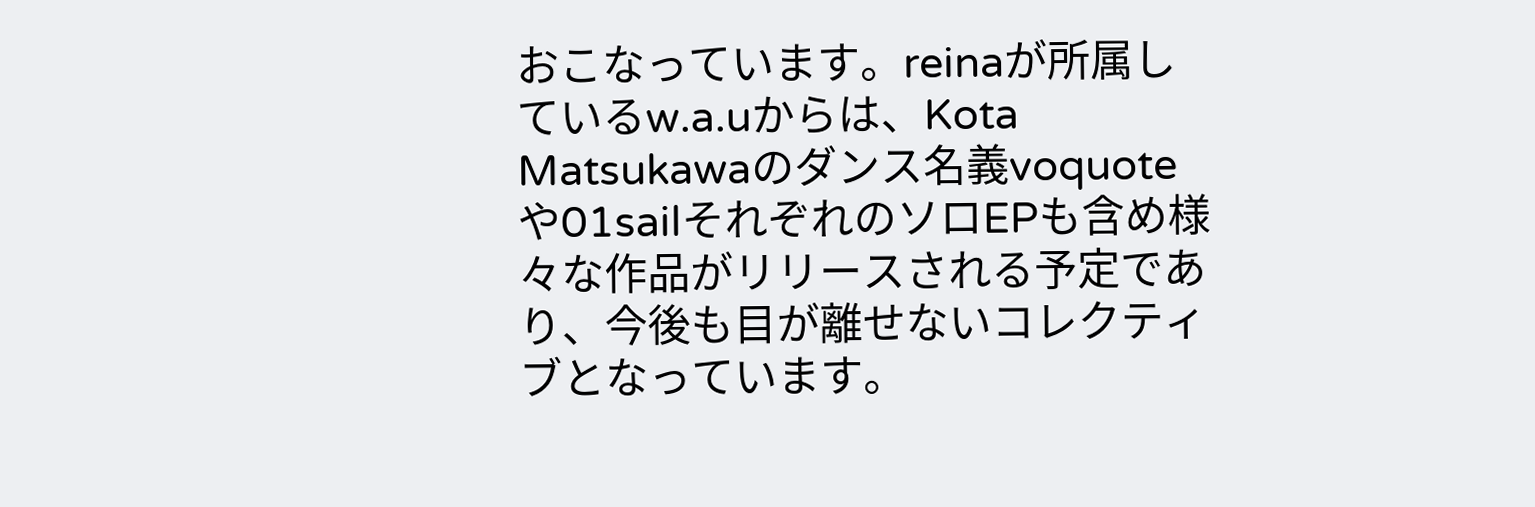おこなっています。reinaが所属しているw.a.uからは、Kota Matsukawaのダンス名義voquoteや01sailそれぞれのソロEPも含め様々な作品がリリースされる予定であり、今後も目が離せないコレクティブとなっています。